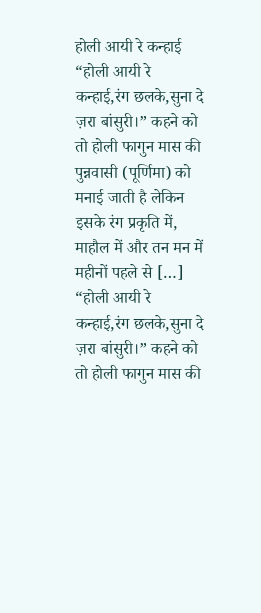होली आयी रे कन्हाई
“होली आयी रे कन्हाई,रंग छलके,सुना दे ज़रा बांसुरी।” कहने को तो होली फागुन मास की पुन्नवासी (पूर्णिमा) को मनाई जाती है लेकिन इसके रंग प्रकृति में, माहौल में और तन मन में महीनों पहले से […]
“होली आयी रे कन्हाई,रंग छलके,सुना दे ज़रा बांसुरी।” कहने को तो होली फागुन मास की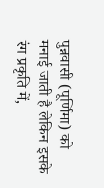पुन्नवासी (पूर्णिमा) को मनाई जाती है लेकिन इसके रंग प्रकृति में,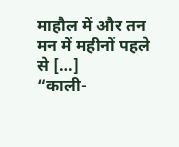माहौल में और तन मन में महीनों पहले से […]
“काली-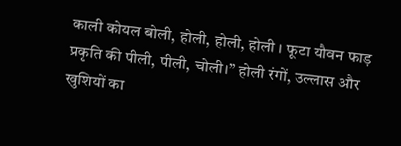काली कोयल बोली, होली, होली, होली । फूटा यौवन फाड़ प्रकृति की पीली, पीली, चोली।” होली रंगों, उल्लास और खुशियों का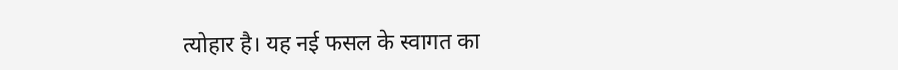त्योहार है। यह नई फसल के स्वागत का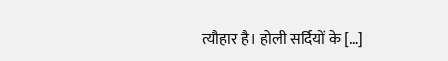त्यौहार है। होली सर्दियों के […]